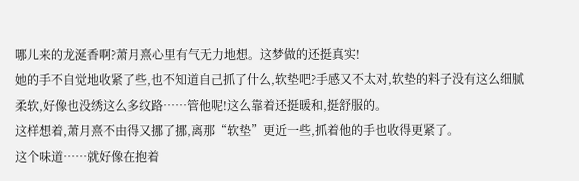哪儿来的龙涎香啊?萧月熹心里有气无力地想。这梦做的还挺真实!
她的手不自觉地收紧了些,也不知道自己抓了什么,软垫吧?手感又不太对,软垫的料子没有这么细腻柔软,好像也没绣这么多纹路……管他呢!这么靠着还挺暖和,挺舒服的。
这样想着,萧月熹不由得又挪了挪,离那“软垫”更近一些,抓着他的手也收得更紧了。
这个味道……就好像在抱着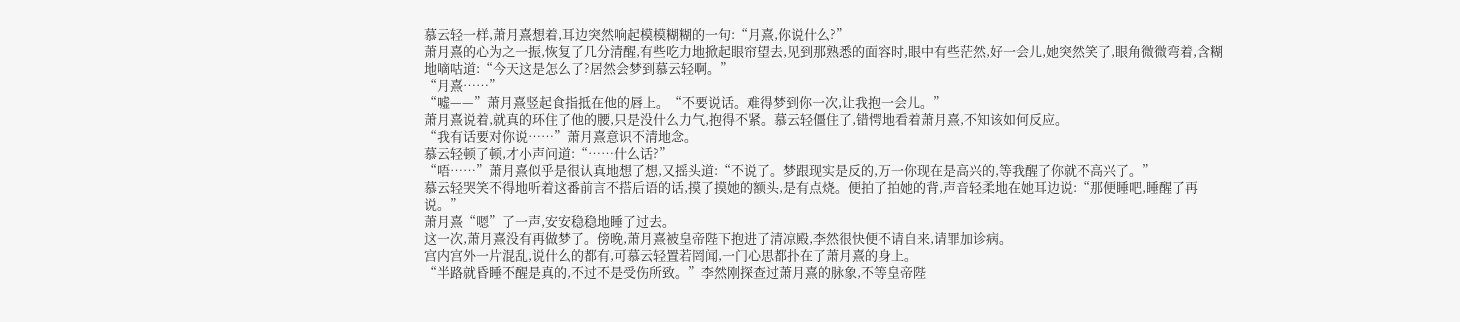慕云轻一样,萧月熹想着,耳边突然响起模模糊糊的一句:“月熹,你说什么?”
萧月熹的心为之一振,恢复了几分清醒,有些吃力地掀起眼帘望去,见到那熟悉的面容时,眼中有些茫然,好一会儿,她突然笑了,眼角微微弯着,含糊地嘀咕道:“今天这是怎么了?居然会梦到慕云轻啊。”
“月熹……”
“嘘——”萧月熹竖起食指抵在他的唇上。“不要说话。难得梦到你一次,让我抱一会儿。”
萧月熹说着,就真的环住了他的腰,只是没什么力气,抱得不紧。慕云轻僵住了,错愕地看着萧月熹,不知该如何反应。
“我有话要对你说……”萧月熹意识不清地念。
慕云轻顿了顿,才小声问道:“……什么话?”
“唔……”萧月熹似乎是很认真地想了想,又摇头道:“不说了。梦跟现实是反的,万一你现在是高兴的,等我醒了你就不高兴了。”
慕云轻哭笑不得地听着这番前言不搭后语的话,摸了摸她的额头,是有点烧。便拍了拍她的背,声音轻柔地在她耳边说:“那便睡吧,睡醒了再说。”
萧月熹“嗯”了一声,安安稳稳地睡了过去。
这一次,萧月熹没有再做梦了。傍晚,萧月熹被皇帝陛下抱进了清凉殿,李然很快便不请自来,请罪加诊病。
宫内宫外一片混乱,说什么的都有,可慕云轻置若罔闻,一门心思都扑在了萧月熹的身上。
“半路就昏睡不醒是真的,不过不是受伤所致。”李然刚探查过萧月熹的脉象,不等皇帝陛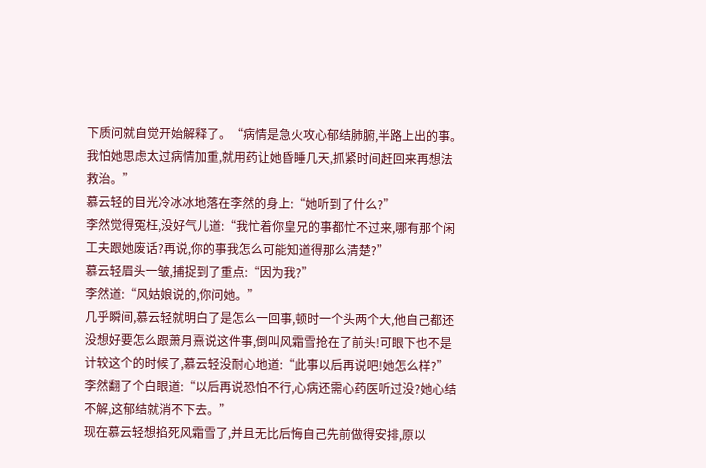下质问就自觉开始解释了。“病情是急火攻心郁结肺腑,半路上出的事。我怕她思虑太过病情加重,就用药让她昏睡几天,抓紧时间赶回来再想法救治。”
慕云轻的目光冷冰冰地落在李然的身上:“她听到了什么?”
李然觉得冤枉,没好气儿道:“我忙着你皇兄的事都忙不过来,哪有那个闲工夫跟她废话?再说,你的事我怎么可能知道得那么清楚?”
慕云轻眉头一皱,捕捉到了重点:“因为我?”
李然道:“风姑娘说的,你问她。”
几乎瞬间,慕云轻就明白了是怎么一回事,顿时一个头两个大,他自己都还没想好要怎么跟萧月熹说这件事,倒叫风霜雪抢在了前头!可眼下也不是计较这个的时候了,慕云轻没耐心地道:“此事以后再说吧!她怎么样?”
李然翻了个白眼道:“以后再说恐怕不行,心病还需心药医听过没?她心结不解,这郁结就消不下去。”
现在慕云轻想掐死风霜雪了,并且无比后悔自己先前做得安排,原以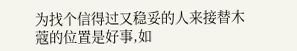为找个信得过又稳妥的人来接替木蔻的位置是好事,如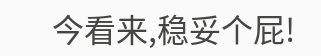今看来,稳妥个屁!